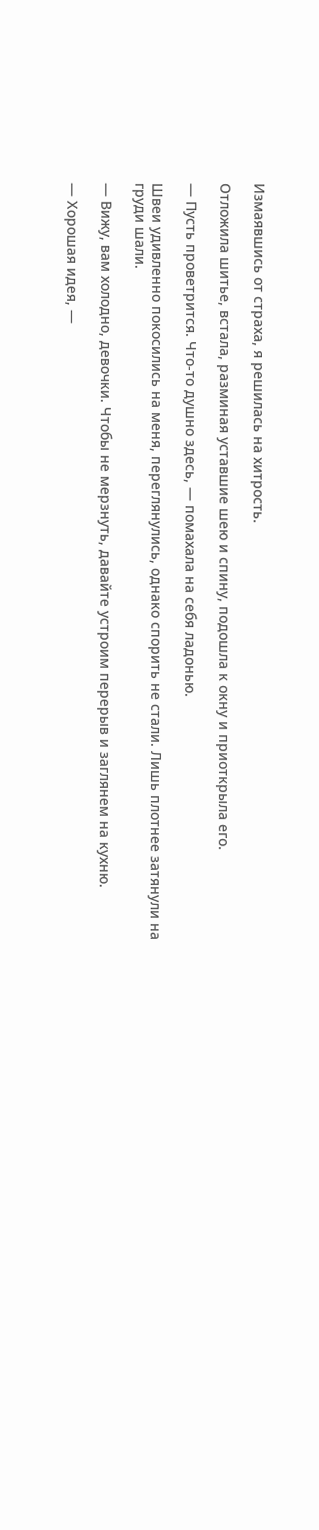Измаявшись от страха, я решилась на хитрость.

Отложила шитье, встала, разминая уставшие шею и спину, подошла к окну и приоткрыла его.

— Пусть проветрится. Что-то душно здесь, — помахала на себя ладонью.

Швеи удивленно покосились на меня, переглянулись, однако спорить не стали. Лишь плотнее затянули на груди шали.

— Вижу, вам холодно, девочки. Чтобы не мерзнуть, давайте устроим перерыв и заглянем на кухню.

— Хорошая идея, —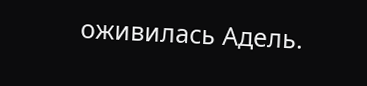оживилась Адель.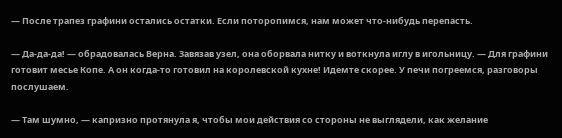— После трапез графини остались остатки. Если поторопимся, нам может что-нибудь перепасть.

— Да-да-да! — обрадовалась Верна. Завязав узел, она оборвала нитку и воткнула иглу в игольницу. — Для графини готовит месье Копе. А он когда-то готовил на королевской кухне! Идемте скорее. У печи погреемся, разговоры послушаем.

— Там шумно, — капризно протянула я, чтобы мои действия со стороны не выглядели, как желание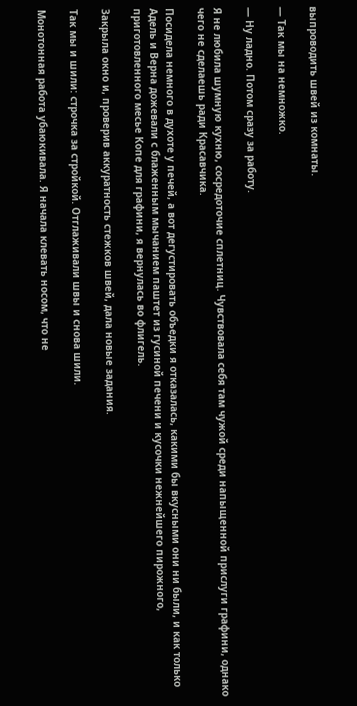выпроводить швей из комнаты.

— Так мы на немножко.

— Ну ладно. Потом сразу за работу.

Я не любила шумную кухню, сосредоточие сплетниц. Чувствовала себя там чужой среди напыщенной прислуги графини, однако чего не сделаешь ради Красавчика.

Посидела немного в духоте у печей, а вот дегустировать объедки я отказалась, какими бы вкусными они ни были, и как только Адель и Верна дожевали с блаженным мычанием паштет из гусиной печени и кусочки нежнейшего пирожного, приготовленного месье Копе для графини, я вернулась во флигель.

Закрыла окно и, проверив аккуратность стежков швей, дала новые задания.

Так мы и шили: строчка за стройкой. Отглаживали швы и снова шили.

Монотонная работа убаюкивала. Я начала клевать носом, что не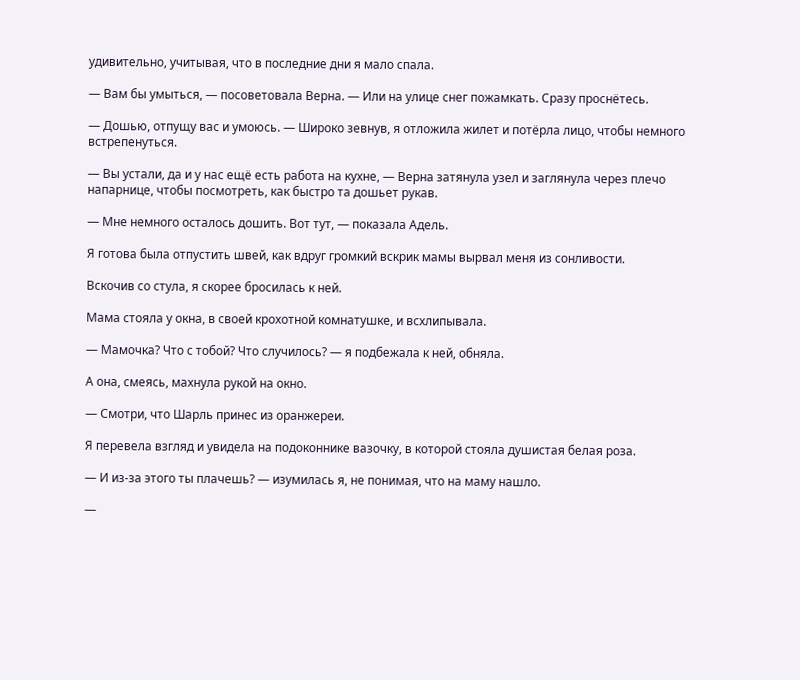удивительно, учитывая, что в последние дни я мало спала.

— Вам бы умыться, — посоветовала Верна. — Или на улице снег пожамкать. Сразу проснётесь.

— Дошью, отпущу вас и умоюсь. — Широко зевнув, я отложила жилет и потёрла лицо, чтобы немного встрепенуться.

— Вы устали, да и у нас ещё есть работа на кухне, — Верна затянула узел и заглянула через плечо напарнице, чтобы посмотреть, как быстро та дошьет рукав.

— Мне немного осталось дошить. Вот тут, — показала Адель.

Я готова была отпустить швей, как вдруг громкий вскрик мамы вырвал меня из сонливости.

Вскочив со стула, я скорее бросилась к ней.

Мама стояла у окна, в своей крохотной комнатушке, и всхлипывала.

— Мамочка? Что с тобой? Что случилось? — я подбежала к ней, обняла.

А она, смеясь, махнула рукой на окно.

— Смотри, что Шарль принес из оранжереи.

Я перевела взгляд и увидела на подоконнике вазочку, в которой стояла душистая белая роза.

— И из-за этого ты плачешь? — изумилась я, не понимая, что на маму нашло.

—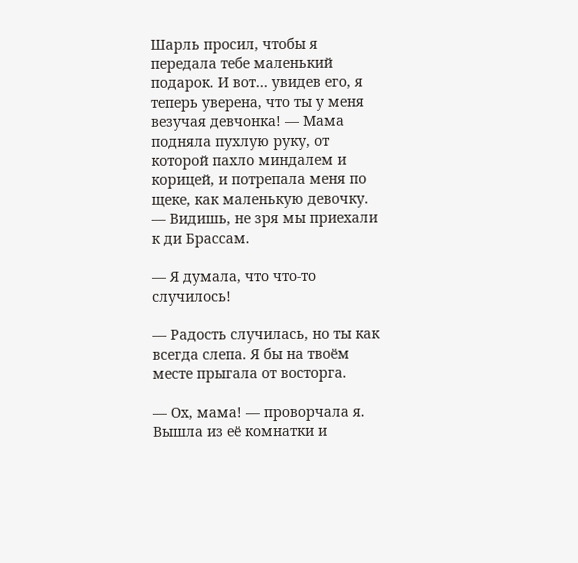Шарль просил, чтобы я передала тебе маленький подарок. И вот… увидев его, я теперь уверена, что ты у меня везучая девчонка! — Мама подняла пухлую руку, от которой пахло миндалем и корицей, и потрепала меня по щеке, как маленькую девочку. — Видишь, не зря мы приехали к ди Брассам.

— Я думала, что что-то случилось!

— Радость случилась, но ты как всегда слепа. Я бы на твоём месте прыгала от восторга.

— Ох, мама! — проворчала я. Вышла из её комнатки и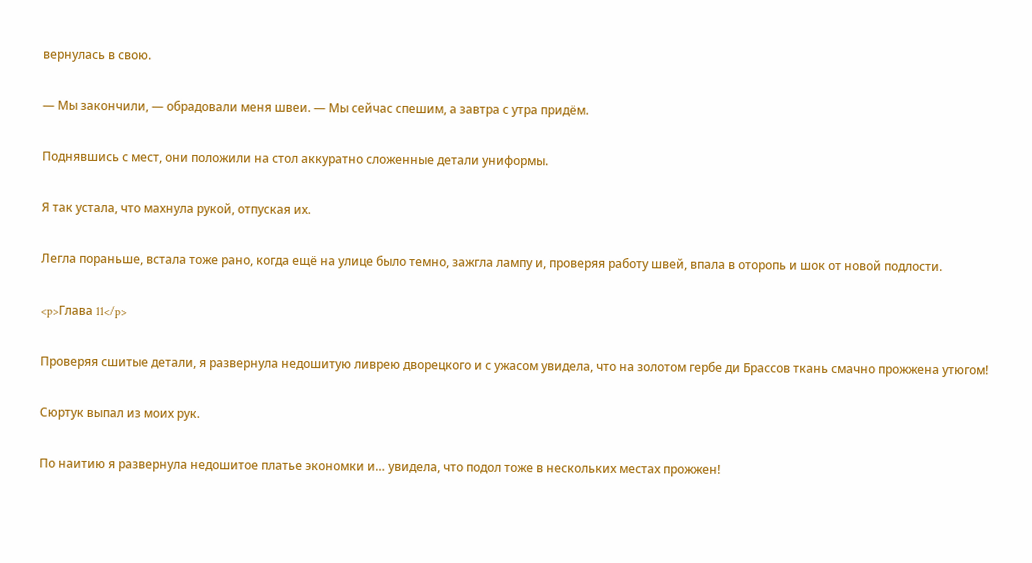вернулась в свою.

— Мы закончили, — обрадовали меня швеи. — Мы сейчас спешим, а завтра с утра придём.

Поднявшись с мест, они положили на стол аккуратно сложенные детали униформы.

Я так устала, что махнула рукой, отпуская их.

Легла пораньше, встала тоже рано, когда ещё на улице было темно, зажгла лампу и, проверяя работу швей, впала в оторопь и шок от новой подлости.

<p>Глава 11</p>

Проверяя сшитые детали, я развернула недошитую ливрею дворецкого и с ужасом увидела, что на золотом гербе ди Брассов ткань смачно прожжена утюгом!

Сюртук выпал из моих рук.

По наитию я развернула недошитое платье экономки и… увидела, что подол тоже в нескольких местах прожжен!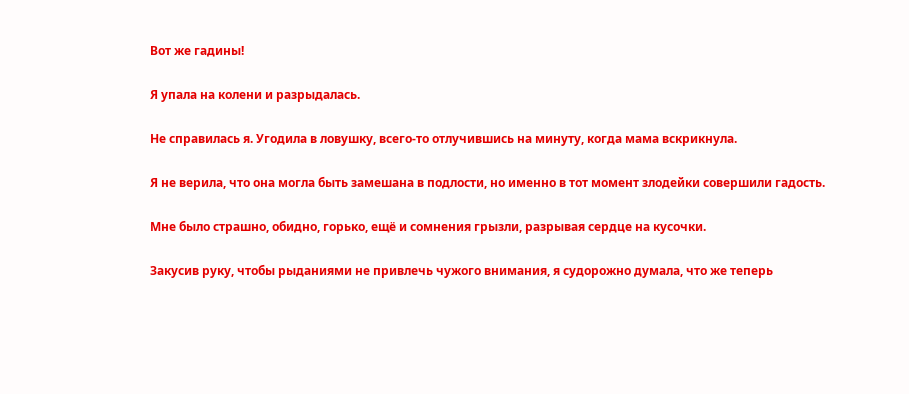Вот же гадины!

Я упала на колени и разрыдалась.

Не справилась я. Угодила в ловушку, всего-то отлучившись на минуту, когда мама вскрикнула.

Я не верила, что она могла быть замешана в подлости, но именно в тот момент злодейки совершили гадость.

Мне было страшно, обидно, горько, ещё и сомнения грызли, разрывая сердце на кусочки.

Закусив руку, чтобы рыданиями не привлечь чужого внимания, я судорожно думала, что же теперь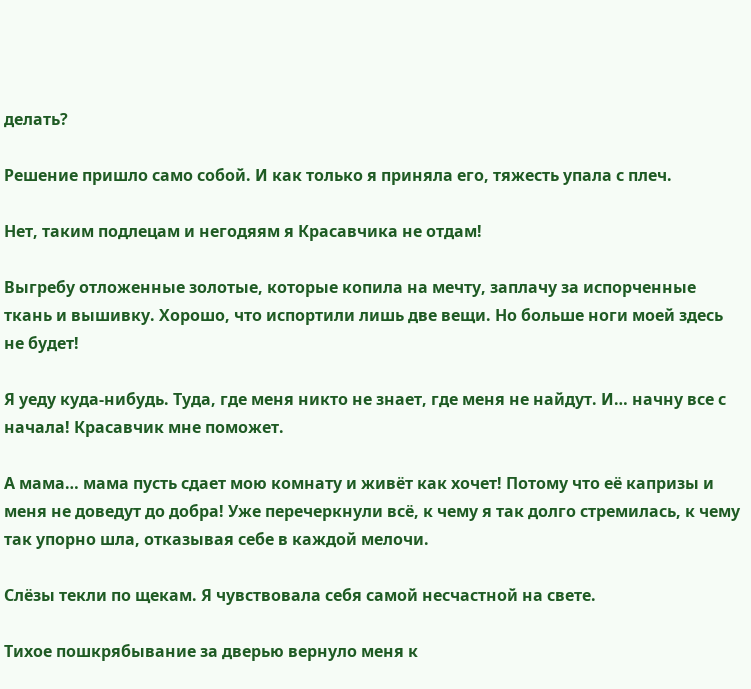делать?

Решение пришло само собой. И как только я приняла его, тяжесть упала с плеч.

Нет, таким подлецам и негодяям я Красавчика не отдам!

Выгребу отложенные золотые, которые копила на мечту, заплачу за испорченные ткань и вышивку. Хорошо, что испортили лишь две вещи. Но больше ноги моей здесь не будет!

Я уеду куда-нибудь. Туда, где меня никто не знает, где меня не найдут. И… начну все с начала! Красавчик мне поможет.

А мама… мама пусть сдает мою комнату и живёт как хочет! Потому что её капризы и меня не доведут до добра! Уже перечеркнули всё, к чему я так долго стремилась, к чему так упорно шла, отказывая себе в каждой мелочи.

Слёзы текли по щекам. Я чувствовала себя самой несчастной на свете.

Тихое пошкрябывание за дверью вернуло меня к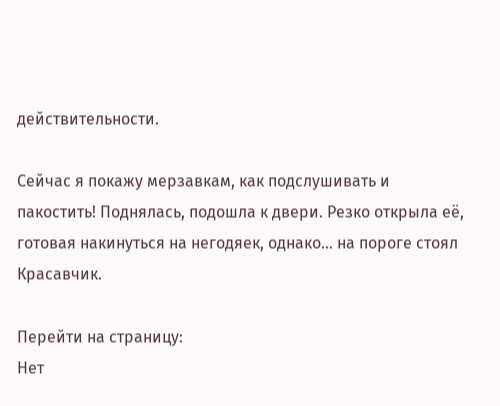действительности.

Сейчас я покажу мерзавкам, как подслушивать и пакостить! Поднялась, подошла к двери. Резко открыла её, готовая накинуться на негодяек, однако… на пороге стоял Красавчик.

Перейти на страницу:
Нет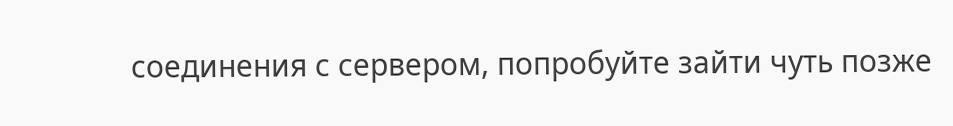соединения с сервером, попробуйте зайти чуть позже